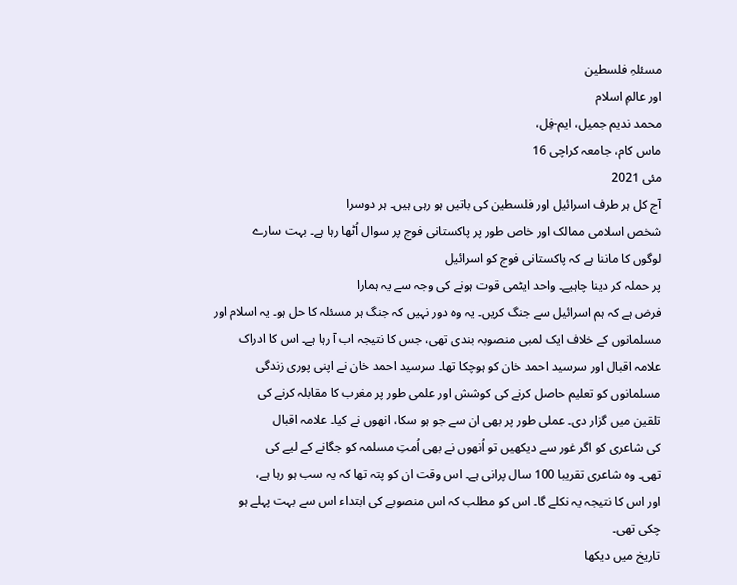مسئلہِ فلسطین
اور عالمِ اسلام
محمد ندیم جمیل، ایم-فِل،
ماس کام، جامعہ کراچی 16
مئی 2021
آج کل ہر طرف اسرائیل اور فلسطین کی باتیں ہو رہی ہیں۔ ہر دوسرا
شخص اسلامی ممالک اور خاص طور پر پاکستانی فوج پر سوال اُٹھا رہا ہے۔ بہت سارے
لوگوں کا ماننا ہے کہ پاکستانی فوج کو اسرائیل
پر حملہ کر دینا چاہیے۔ واحد ایٹمی قوت ہونے کی وجہ سے یہ ہمارا
فرض ہے کہ ہم اسرائیل سے جنگ کریں۔ یہ وہ دور نہیں کہ جنگ ہر مسئلہ کا حل ہو۔ یہ اسلام اور
مسلمانوں کے خلاف ایک لمبی منصوبہ بندی تھی، جس کا نتیجہ اب آ رہا ہے۔ اس کا ادراک
علامہ اقبال اور سرسید احمد خان کو ہوچکا تھا۔ سرسید احمد خان نے اپنی پوری زندگی
مسلمانوں کو تعلیم حاصل کرنے کی کوشش اور علمی طور پر مغرب کا مقابلہ کرنے کی
تلقین میں گزار دی۔ عملی طور پر بھی ان سے جو ہو سکا، انھوں نے کیا۔ علامہ اقبال
کی شاعری کو اگر غور سے دیکھیں تو اُنھوں نے بھی اُمتِ مسلمہ کو جگانے کے لیے کی
تھی۔ وہ شاعری تقریبا 100 سال پرانی ہے۔ اس وقت ان کو پتہ تھا کہ یہ سب ہو رہا ہے،
اور اس کا نتیجہ یہ نکلے گا۔ اس کو مطلب کہ اس منصوبے کی ابتداء اس سے بہت پہلے ہو
چکی تھی۔
تاریخ میں دیکھا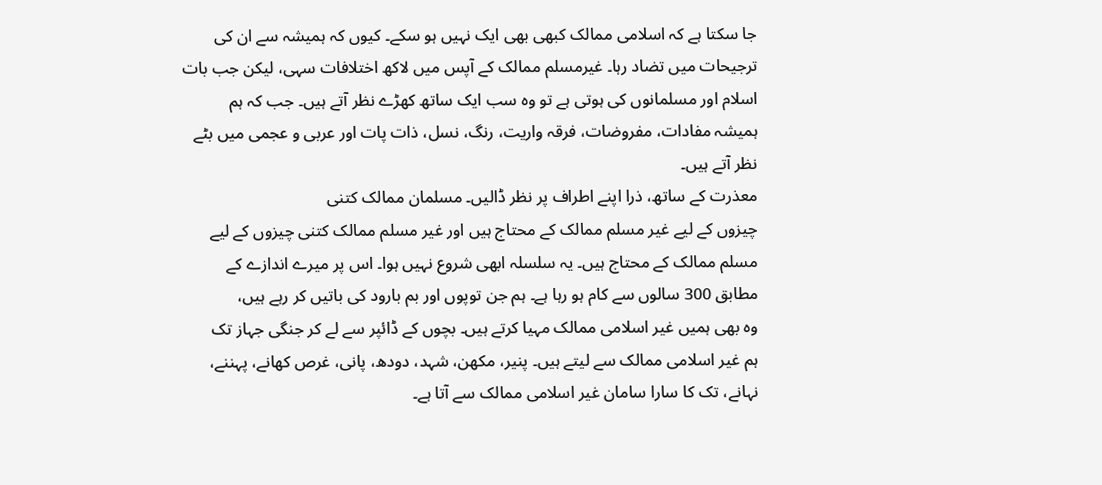جا سکتا ہے کہ اسلامی ممالک کبھی بھی ایک نہیں ہو سکے۔ کیوں کہ ہمیشہ سے ان کی
ترجیحات میں تضاد رہا۔ غیرمسلم ممالک کے آپس میں لاکھ اختلافات سہی، لیکن جب بات
اسلام اور مسلمانوں کی ہوتی ہے تو وہ سب ایک ساتھ کھڑے نظر آتے ہیں۔ جب کہ ہم
ہمیشہ مفادات، مفروضات، فرقہ واریت، رنگ، نسل، ذات پات اور عربی و عجمی میں بٹے
نظر آتے ہیں۔
معذرت کے ساتھ، ذرا اپنے اطراف پر نظر ڈالیں۔ مسلمان ممالک کتنی
چیزوں کے لیے غیر مسلم ممالک کے محتاج ہیں اور غیر مسلم ممالک کتنی چیزوں کے لیے
مسلم ممالک کے محتاج ہیں۔ یہ سلسلہ ابھی شروع نہیں ہوا۔ اس پر میرے اندازے کے
مطابق 300 سالوں سے کام ہو رہا ہے۔ ہم جن توپوں اور بم بارود کی باتیں کر رہے ہیں،
وہ بھی ہمیں غیر اسلامی ممالک مہیا کرتے ہیں۔ بچوں کے ڈائپر سے لے کر جنگی جہاز تک
ہم غیر اسلامی ممالک سے لیتے ہیں۔ پنیر، مکھن، شہد، دودھ، پانی، غرص کھانے، پہننے،
نہانے، تک کا سارا سامان غیر اسلامی ممالک سے آتا ہے۔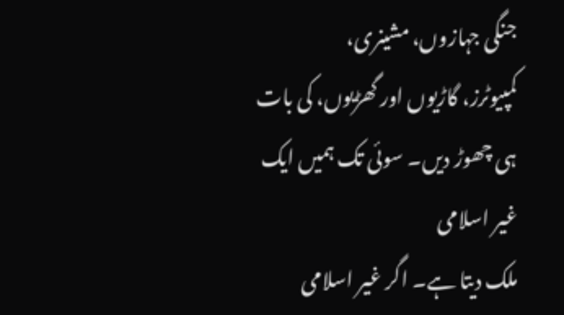جنگی جہازوں، مشینری،
کمپیوٹرز، گاڑیوں اور گھڑیوں، کی بات ہی چھوڑ دیں۔ سوئی تک ہمیں ایک غیر اسلامی
ملک دیتا ہے۔ اگر غیر اسلامی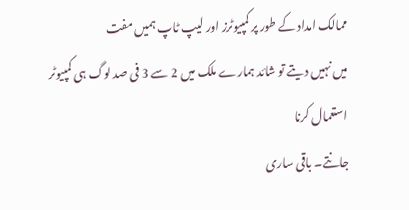ممالک امداد کے طور پر کمپیوٹرز اور لیپ ٹاپ ہمیں مفت
میں نہیں دیتے تو شائد ہمارے ملک میں 2 سے 3 فی صد لوگ ہی کمپیوٹر استعمال کرنا
جانتے۔ باقی ساری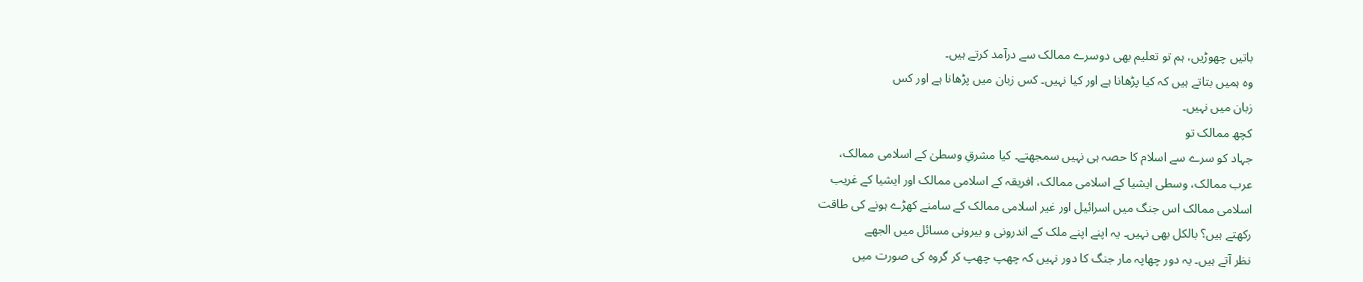باتیں چھوڑیں، ہم تو تعلیم بھی دوسرے ممالک سے درآمد کرتے ہیں۔
وہ ہمیں بتاتے ہیں کہ کیا پڑھانا ہے اور کیا نہیں۔ کس زبان میں پڑھانا ہے اور کس
زبان میں نہیں۔
کچھ ممالک تو
جہاد کو سرے سے اسلام کا حصہ ہی نہیں سمجھتے۔ کیا مشرقِ وسطیٰ کے اسلامی ممالک،
عرب ممالک، وسطی ایشیا کے اسلامی ممالک، افریقہ کے اسلامی ممالک اور ایشیا کے غریب
اسلامی ممالک اس جنگ میں اسرائیل اور غیر اسلامی ممالک کے سامنے کھڑے ہونے کی طاقت
رکھتے ہیں؟ بالکل بھی نہیں۔ یہ اپنے اپنے ملک کے اندرونی و بیرونی مسائل میں الجھے
نظر آتے ہیں۔ یہ دور چھاپہ مار جنگ کا دور نہیں کہ چھپ چھپ کر گروہ کی صورت میں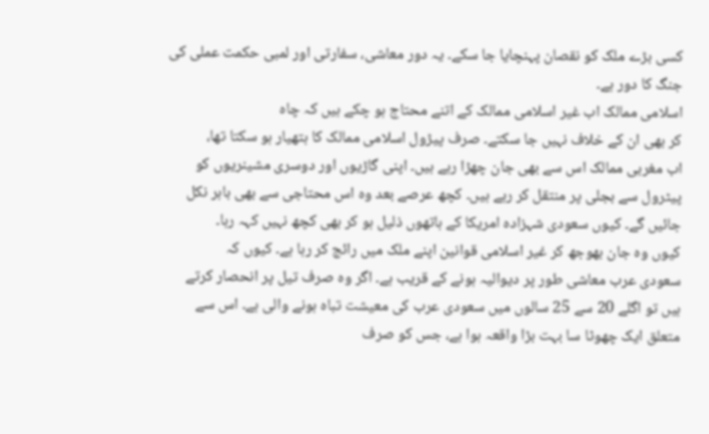کسی بڑے ملک کو نقصان پہنچایا جا سکے۔ یہ دور معاشی، سفارتی اور لمبی حکمت عملی کی
جنگ کا دور ہے۔
اسلامی ممالک اب غیر اسلامی ممالک کے اتنے محتاج ہو چکے ہیں کہ چاہ
کر بھی ان کے خلاف نہیں جا سکتے۔ صرف پیڑول اسلامی ممالک کا ہتھیار ہو سکتا تھا،
اب مغربی ممالک اس سے بھی جان چھڑا رہے ہیں۔ اپنی گاڑیوں اور دوسری مشینریوں کو
پیٹرول سے بجلی پر منتقل کر رہے ہیں۔ کچھ عرصے بعد وہ اس محتاجی سے بھی باہر نکل
جائیں گے۔ کیوں سعودی شہزادہ امریکا کے ہاتھوں ذلیل ہو کر بھی کچھ نہیں کہہ رہا۔
کیوں وہ جان بھوجھ کر غیر اسلامی قوانین اپنے ملک میں رائج کر رہا ہے۔ کیوں کہ
سعودی عرب معاشی طور پر دیوالیہ ہونے کے قریب ہے۔ اگر وہ صرف تیل پر انحصار کرتے
ہیں تو اگلے 20 سے 25 سالوں میں سعودی عرب کی معیشت تباہ ہونے والی ہے۔ اس سے
متعلق ایک چھوٹا سا بہت بڑا واقعہ ہوا ہے، جس کو صرف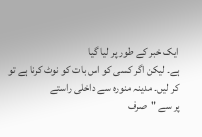ایک خبر کے طور پر لیا گیا
ہے۔ لیکن اگر کسی کو اس بات کو نوٹ کرنا ہے تو کر لیں۔ مدینہ منورہ سے داخلی راستے
پر سے "صرف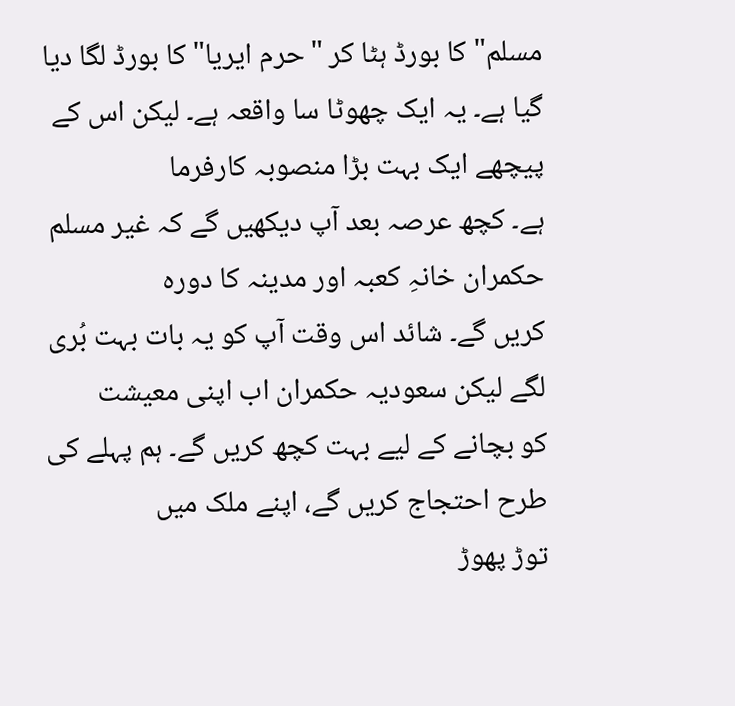مسلم" کا بورڈ ہٹا کر "حرم ایریا" کا بورڈ لگا دیا
گیا ہے۔ یہ ایک چھوٹا سا واقعہ ہے۔ لیکن اس کے پیچھے ایک بہت بڑا منصوبہ کارفرما
ہے۔ کچھ عرصہ بعد آپ دیکھیں گے کہ غیر مسلم حکمران خانہِ کعبہ اور مدینہ کا دورہ
کریں گے۔ شائد اس وقت آپ کو یہ بات بہت بُری لگے لیکن سعودیہ حکمران اب اپنی معیشت
کو بچانے کے لیے بہت کچھ کریں گے۔ ہم پہلے کی طرح احتجاج کریں گے، اپنے ملک میں
توڑ پھوڑ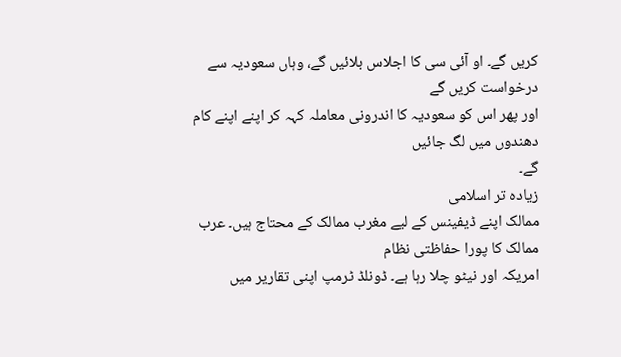کریں گے۔ او آئی سی کا اجلاس بلائیں گے، وہاں سعودیہ سے درخواست کریں گے
اور پھر اس کو سعودیہ کا اندرونی معاملہ کہہ کر اپنے اپنے کام دھندوں میں لگ جائیں
گے۔
زیادہ تر اسلامی
ممالک اپنے ڈیفینس کے لیے مغرب ممالک کے محتاج ہیں۔ عرب ممالک کا پورا حفاظتی نظام
امریکہ اور نیٹو چلا رہا ہے۔ ڈونلڈ ٹرمپ اپنی تقاریر میں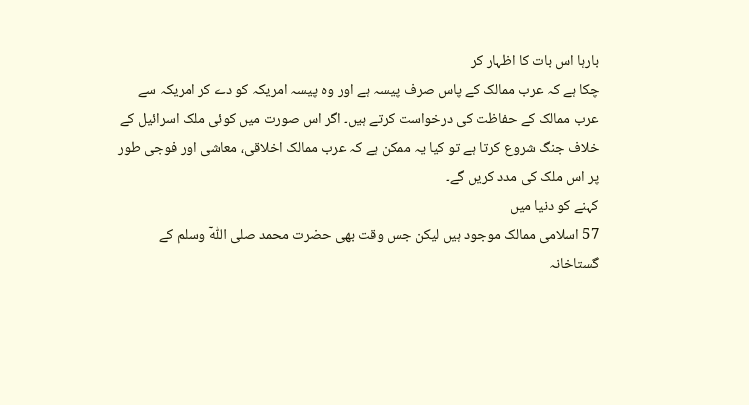بارہا اس بات کا اظہار کر
چکا ہے کہ عرب ممالک کے پاس صرف پیسہ ہے اور وہ پیسہ امریکہ کو دے کر امریکہ سے
عرب ممالک کے حفاظت کی درخواست کرتے ہیں۔ اگر اس صورت میں کوئی ملک اسرائیل کے
خلاف جنگ شروع کرتا ہے تو کیا یہ ممکن ہے کہ عرب ممالک اخلاقی، معاشی اور فوجی طور
پر اس ملک کی مدد کریں گے۔
کہنے کو دنیا میں
57 اسلامی ممالک موجود ہیں لیکن جس وقت بھی حضرت محمد صلی آللّٰہ وسلم کے گستاخانہ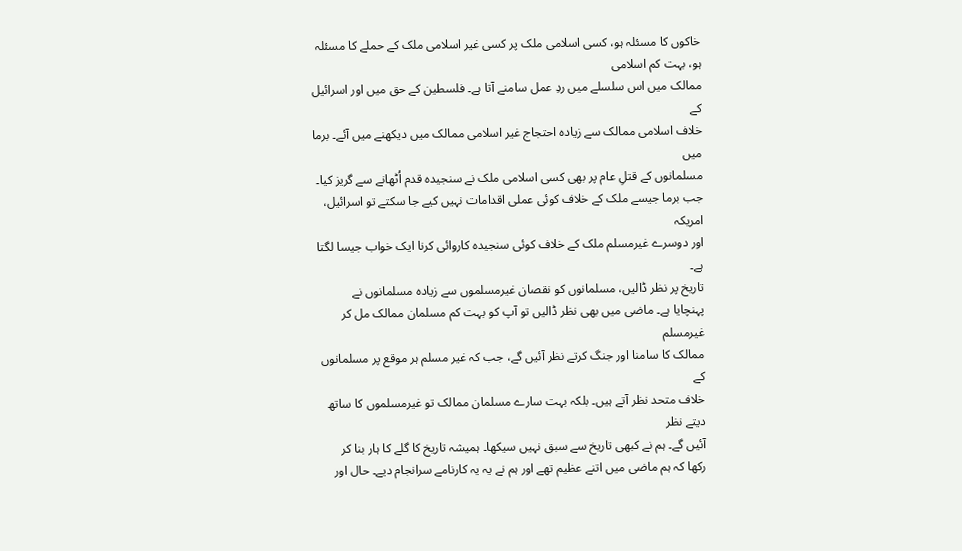خاکوں کا مسئلہ ہو، کسی اسلامی ملک پر کسی غیر اسلامی ملک کے حملے کا مسئلہ ہو، بہت کم اسلامی
ممالک میں اس سلسلے میں ردِ عمل سامنے آتا ہے۔ فلسطین کے حق میں اور اسرائیل کے
خلاف اسلامی ممالک سے زیادہ احتجاج غیر اسلامی ممالک میں دیکھنے میں آئے۔ برما میں
مسلمانوں کے قتلِ عام پر بھی کسی اسلامی ملک نے سنجیدہ قدم اُٹھانے سے گریز کیا۔
جب برما جیسے ملک کے خلاف کوئی عملی اقدامات نہیں کیے جا سکتے تو اسرائیل، امریکہ
اور دوسرے غیرمسلم ملک کے خلاف کوئی سنجیدہ کاروائی کرنا ایک خواب جیسا لگتا ہے۔
تاریخ پر نظر ڈالیں، مسلمانوں کو نقصان غیرمسلموں سے زیادہ مسلمانوں نے
پہنچایا ہے۔ ماضی میں بھی نظر ڈالیں تو آپ کو بہت کم مسلمان ممالک مل کر غیرمسلم
ممالک کا سامنا اور جنگ کرتے نظر آئیں گے، جب کہ غیر مسلم ہر موقع پر مسلمانوں کے
خلاف متحد نظر آتے ہیں۔ بلکہ بہت سارے مسلمان ممالک تو غیرمسلموں کا ساتھ دیتے نظر
آئیں گے۔ ہم نے کبھی تاریخ سے سبق نہیں سیکھا۔ ہمیشہ تاریخ کا گلے کا ہار بنا کر
رکھا کہ ہم ماضی میں اتنے عظیم تھے اور ہم نے یہ یہ کارنامے سرانجام دیے۔ حال اور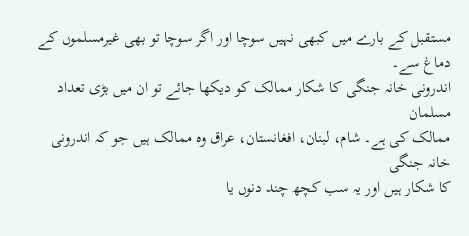مستقبل کے بارے میں کبھی نہیں سوچا اور اگر سوچا تو بھی غیرمسلموں کے دماغ سے۔
اندرونی خانہ جنگی کا شکار ممالک کو دیکھا جائے تو ان میں بڑی تعداد مسلمان
ممالک کی ہے۔ شام، لبنان، افغانستان، عراق وہ ممالک ہیں جو کہ اندرونی خانہ جنگی
کا شکار ہیں اور یہ سب کچھ چند دنوں یا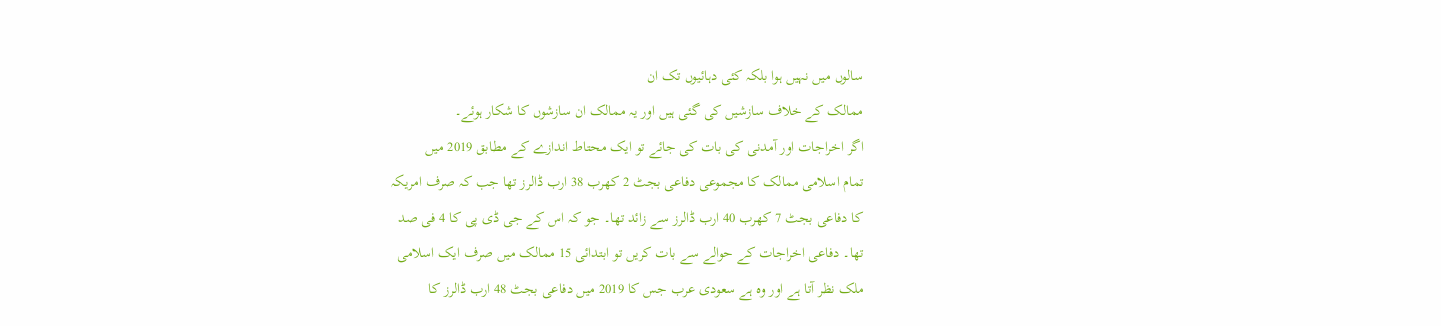سالوں میں نہیں ہوا بلکہ کئی دہائیوں تک ان
ممالک کے خلاف سازشیں کی گئی ہیں اور یہ ممالک ان سازشوں کا شکار ہوئے۔
اگر اخراجات اور آمدنی کی بات کی جائے تو ایک محتاط اندازے کے مطابق 2019 میں
تمام اسلامی ممالک کا مجموعی دفاعی بجٹ 2 کھرب 38 ارب ڈالرز تھا جب کہ صرف امریکہ
کا دفاعی بجٹ 7 کھرب 40 ارب ڈالرز سے زائد تھا۔ جو کہ اس کے جی ڈی پی کا 4 فی صد
تھا۔ دفاعی اخراجات کے حوالے سے بات کریں تو ابتدائی 15 ممالک میں صرف ایک اسلامی
ملک نظر آتا ہے اور وہ ہے سعودی عرب جس کا 2019 میں دفاعی بجٹ 48 ارب ڈالرز کا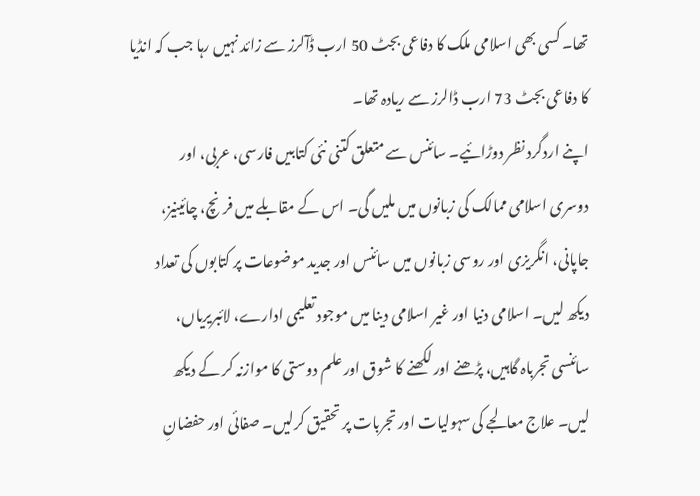تھا۔ کسی بھی اسلامی ملک کا دفاعی بجٹ 50 ارب ڈآلرز سے زائد نہیں رہا جب کہ انڈیا
کا دفاعی بجٹ 73 ارب ڈالرز سے ریادہ تھا۔
اپنے اردگرد نظر دوڑائیے۔ سائنس سے متعلق کتنی نئی کتابیں فارسی، عربی، اور
دوسری اسلامی ممالک کی زبانوں میں ملیں گی۔ اس کے مقابلے میں فرنچ، چائینیز،
جاپانی، انگریزی اور روسی زبانوں میں سائنس اور جدید موضوعات پر کتابوں کی تعداد
دیکھ لیں۔ اسلامی دنیا اور غیر اسلامی دینا میں موجود تعلیمی ادارے، لائبریریاں،
سائنسی تجرباہ گاہیں، پڑھنے اور لکھنے کا شوق اور علم دوستی کا موازنہ کر کے دیکھ
لیں۔ علاج معالجے کی سہولیات اور تجربات پر تحقیق کرلیں۔ صفائی اور حفضانِ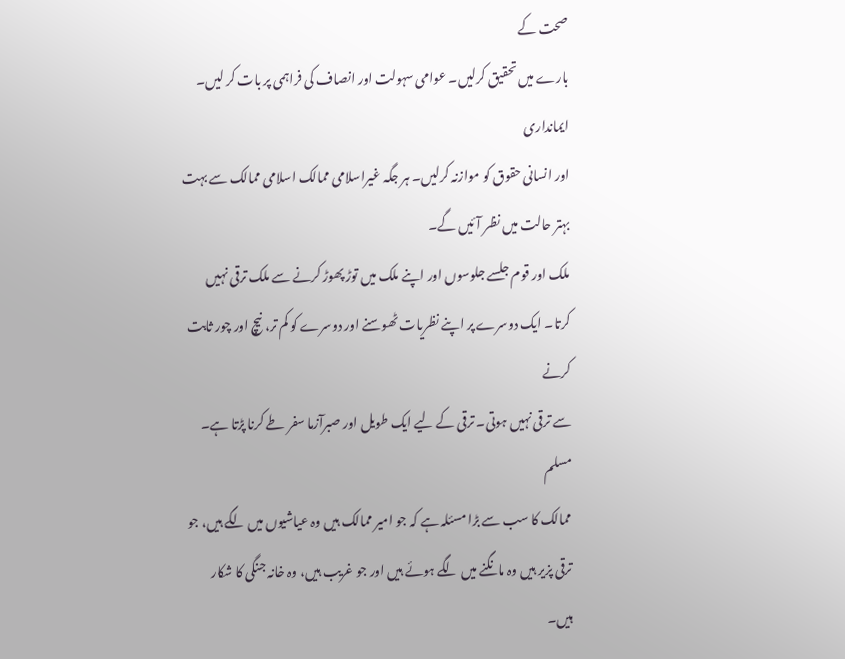صحت کے
بارے میں تحقیق کرلیں۔ عوامی سہولت اور انصاف کی فراہمی پر بات کر لیں۔ ایمانداری
اور انسانی حقوق کو موازنہ کرلیں۔ ہر جگہ غیراسلامی ممالک اسلامی ممالک سے بہت
بہتر حالت میں نظر آئیں گے۔
ملک اور قوم جلسے جلوسوں اور اپنے ملک میں توڑ پھوڑ کرنے سے ملک ترقی نہیں
کرتا۔ ایک دوسرے پر اپنے نظریات ٹھوسنے اور دوسرے کو کم تر، نیچ اور چور ثابت کرنے
سے ترقی نہیں ہوتی۔ ترقی کے لیے ایک طویل اور صبرآزما سفر طے کرنا پڑتا ہے۔ مسلم
ممالک کا سب سے بڑا مسئلہ ہے کہ جو امیر ممالک ہیں وہ عیاشیوں میں لگے ہیں، جو
ترقی پزیر ہیں وہ مانگنے میں لگے ہوئے ہیں اور جو غریب ہیں، وہ خانہ جنگی کا شکار
ہیں۔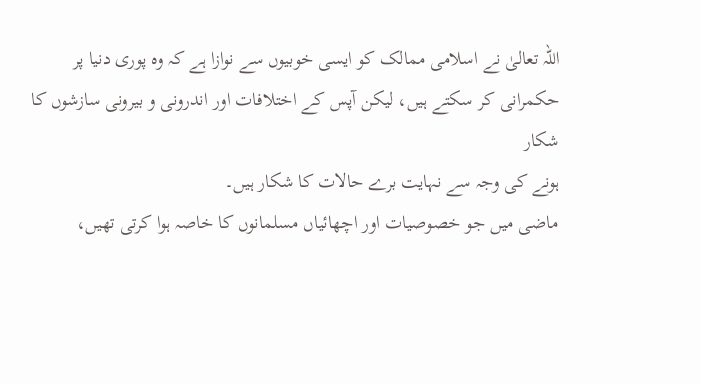اللہ تعالیٰ نے اسلامی ممالک کو ایسی خوبیوں سے نوازا ہے کہ وہ پوری دنیا پر
حکمرانی کر سکتے ہیں، لیکن آپس کے اختلافات اور اندرونی و بیرونی سازشوں کا شکار
ہونے کی وجہ سے نہایت برے حالات کا شکار ہیں۔
ماضی میں جو خصوصیات اور اچھائیاں مسلمانوں کا خاصہ ہوا کرتی تھیں،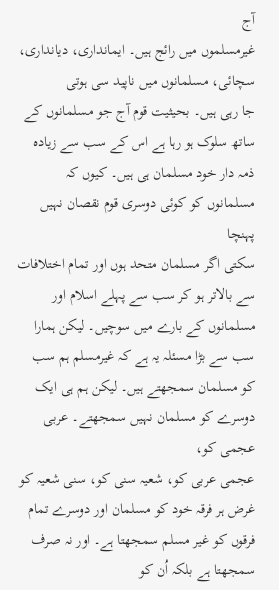آج
غیرمسلموں میں رائج ہیں۔ ایمانداری، دیانداری، سچائی، مسلمانوں میں ناپید سی ہوتی
جا رہی ہیں۔ بحیثیت قوم آج جو مسلمانوں کے ساتھ سلوک ہو رہا ہے اس کے سب سے زیادہ
ذمہ دار خود مسلمان ہی ہیں۔ کیوں کہ مسلمانوں کو کوئی دوسری قوم نقصان نہیں پہنچا
سکتی اگر مسلمان متحد ہوں اور تمام اختلافات سے بالاتر ہو کر سب سے پہلے اسلام اور
مسلمانوں کے بارے میں سوچیں۔ لیکن ہمارا سب سے بڑا مسئلہ یہ ہے کہ غیرمسلم ہم سب
کو مسلمان سمجھتے ہیں۔ لیکن ہم ہی ایک دوسرے کو مسلمان نہیں سمجھتے۔ عربی عجمی کو،
عجمی عربی کو، شعیہ سنی کو، سنی شعیہ کو غرض ہر فرقہ خود کو مسلمان اور دوسرے تمام
فرقوں کو غیر مسلم سمجھتا ہے۔ اور نہ صرف سمجھتا ہے بلکہ اُن کو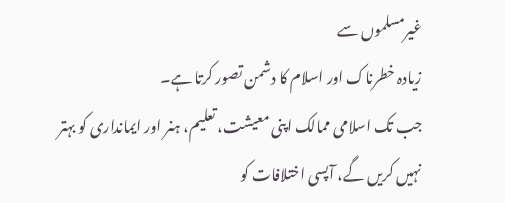غیرمسلموں سے
زیادہ خطرناک اور اسلام کا دشمن تصور کرتا ہے۔
جب تک اسلامی ممالک اپنی معیشت، تعلیم، ہنر اور ایمانداری کو بہتر
نہیں کریں گے، آپسی اختلافات کو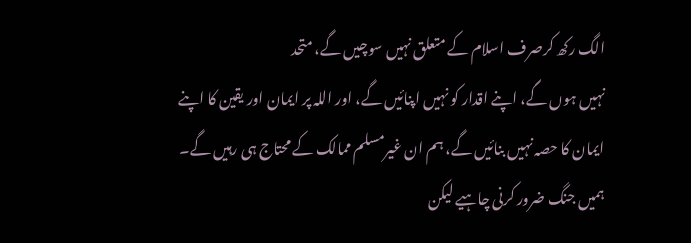الگ رکھ کرصرف اسلام کے متعلق نہیں سوچیں گے، متحد
نہیں ہوں گے، اپنے اقدار کو نہیں اپنائیں گے، اور اللہ پر ایمان اور یقین کا اپنے
ایمان کا حصہ نہیں بنائیں گے، ہم ان غیرمسلم ممالک کے محتاج ہی رہیں گے۔
ہمیں جنگ ضرور کرنی چاہیے لیکن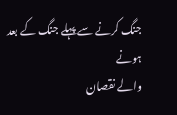جنگ کرنے سے پہلے جنگ کے بعد ہونے
والے نقصان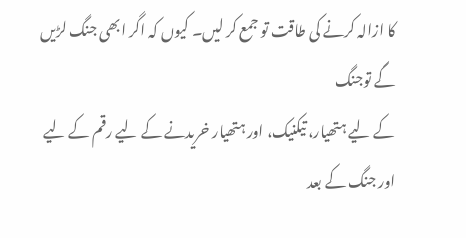کا ازالہ کرنے کی طاقت تو جمع کر لیں۔ کیوں کہ اگر ابھی جنگ لڑیں گے توجنگ
کے لیے ہتھیار، تیکنیک، اور ہتھیار خریدنے کے لیے رقم کے لیے اور جنگ کے بعد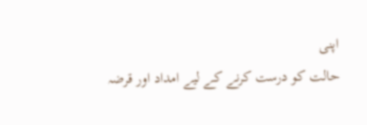اپنی
حالت کو درست کرنے کے لیے امداد اور قرضہ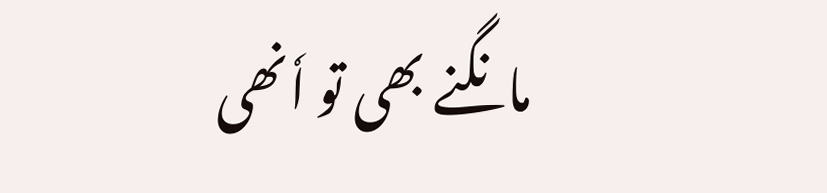مانگنے بھی تو اٗنھی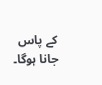کے پاس جانا ہوگا۔